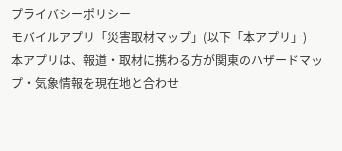プライバシーポリシー
モバイルアプリ「災害取材マップ」(以下「本アプリ」)
本アプリは、報道・取材に携わる方が関東のハザードマップ・気象情報を現在地と合わせ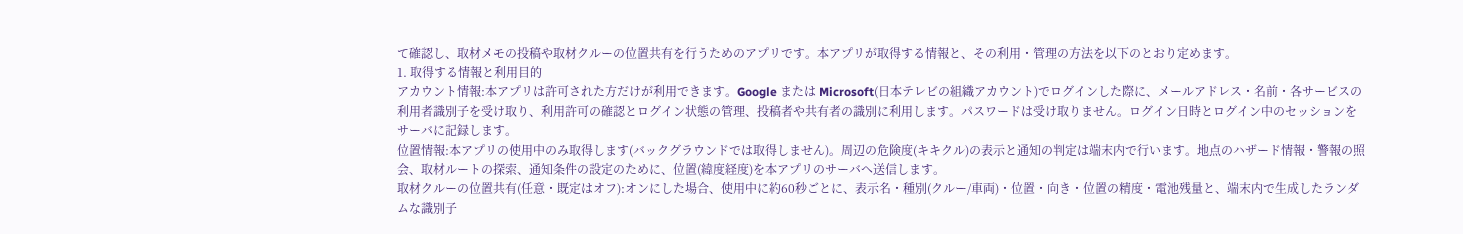て確認し、取材メモの投稿や取材クルーの位置共有を行うためのアプリです。本アプリが取得する情報と、その利用・管理の方法を以下のとおり定めます。
1. 取得する情報と利用目的
アカウント情報:本アプリは許可された方だけが利用できます。Google または Microsoft(日本テレビの組織アカウント)でログインした際に、メールアドレス・名前・各サービスの利用者識別子を受け取り、利用許可の確認とログイン状態の管理、投稿者や共有者の識別に利用します。パスワードは受け取りません。ログイン日時とログイン中のセッションをサーバに記録します。
位置情報:本アプリの使用中のみ取得します(バックグラウンドでは取得しません)。周辺の危険度(キキクル)の表示と通知の判定は端末内で行います。地点のハザード情報・警報の照会、取材ルートの探索、通知条件の設定のために、位置(緯度経度)を本アプリのサーバへ送信します。
取材クルーの位置共有(任意・既定はオフ):オンにした場合、使用中に約60秒ごとに、表示名・種別(クルー/車両)・位置・向き・位置の精度・電池残量と、端末内で生成したランダムな識別子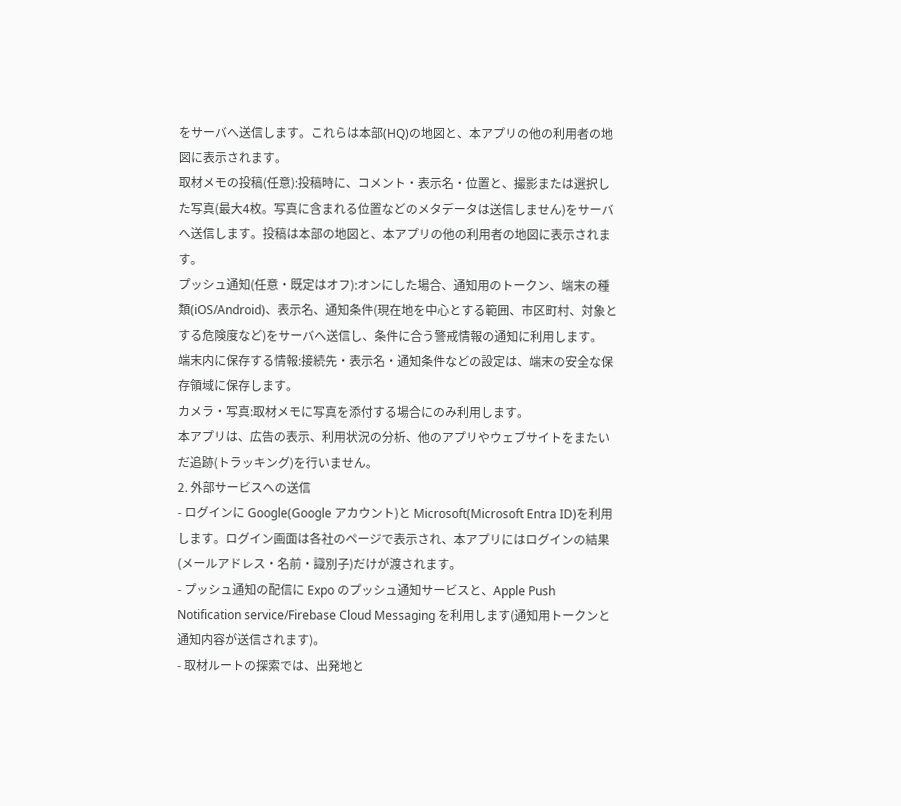をサーバへ送信します。これらは本部(HQ)の地図と、本アプリの他の利用者の地図に表示されます。
取材メモの投稿(任意):投稿時に、コメント・表示名・位置と、撮影または選択した写真(最大4枚。写真に含まれる位置などのメタデータは送信しません)をサーバへ送信します。投稿は本部の地図と、本アプリの他の利用者の地図に表示されます。
プッシュ通知(任意・既定はオフ):オンにした場合、通知用のトークン、端末の種類(iOS/Android)、表示名、通知条件(現在地を中心とする範囲、市区町村、対象とする危険度など)をサーバへ送信し、条件に合う警戒情報の通知に利用します。
端末内に保存する情報:接続先・表示名・通知条件などの設定は、端末の安全な保存領域に保存します。
カメラ・写真:取材メモに写真を添付する場合にのみ利用します。
本アプリは、広告の表示、利用状況の分析、他のアプリやウェブサイトをまたいだ追跡(トラッキング)を行いません。
2. 外部サービスへの送信
- ログインに Google(Google アカウント)と Microsoft(Microsoft Entra ID)を利用します。ログイン画面は各社のページで表示され、本アプリにはログインの結果(メールアドレス・名前・識別子)だけが渡されます。
- プッシュ通知の配信に Expo のプッシュ通知サービスと、Apple Push Notification service/Firebase Cloud Messaging を利用します(通知用トークンと通知内容が送信されます)。
- 取材ルートの探索では、出発地と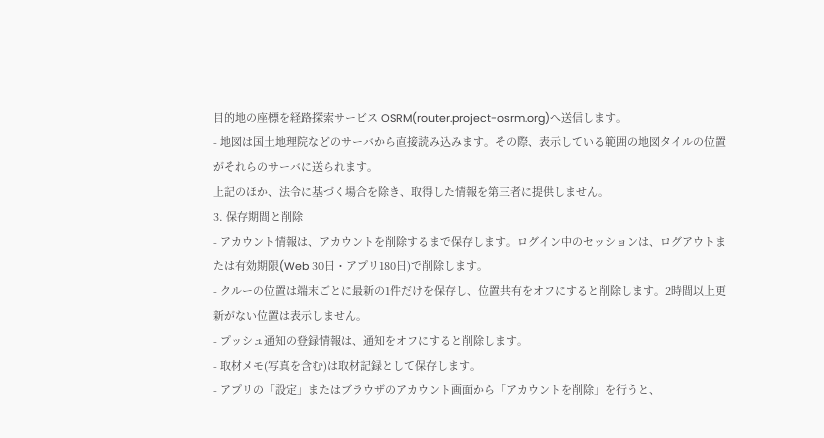目的地の座標を経路探索サービス OSRM(router.project-osrm.org)へ送信します。
- 地図は国土地理院などのサーバから直接読み込みます。その際、表示している範囲の地図タイルの位置がそれらのサーバに送られます。
上記のほか、法令に基づく場合を除き、取得した情報を第三者に提供しません。
3. 保存期間と削除
- アカウント情報は、アカウントを削除するまで保存します。ログイン中のセッションは、ログアウトまたは有効期限(Web 30日・アプリ180日)で削除します。
- クルーの位置は端末ごとに最新の1件だけを保存し、位置共有をオフにすると削除します。2時間以上更新がない位置は表示しません。
- プッシュ通知の登録情報は、通知をオフにすると削除します。
- 取材メモ(写真を含む)は取材記録として保存します。
- アプリの「設定」またはブラウザのアカウント画面から「アカウントを削除」を行うと、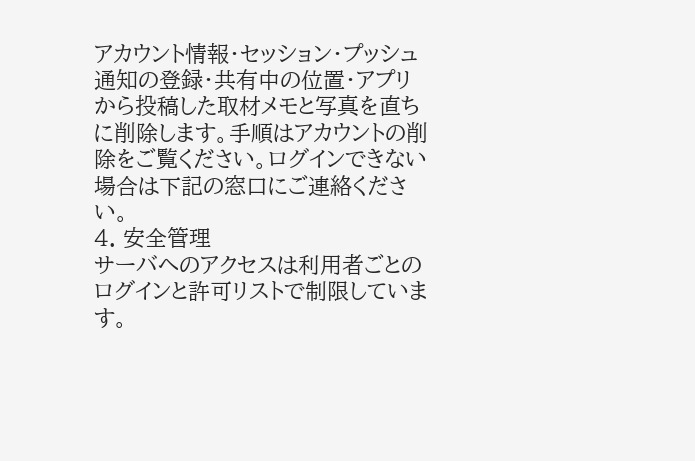アカウント情報・セッション・プッシュ通知の登録・共有中の位置・アプリから投稿した取材メモと写真を直ちに削除します。手順はアカウントの削除をご覧ください。ログインできない場合は下記の窓口にご連絡ください。
4. 安全管理
サーバへのアクセスは利用者ごとのログインと許可リストで制限しています。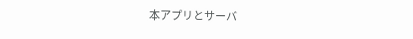本アプリとサーバ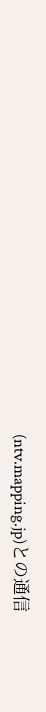(ntv.mapping.jp)との通信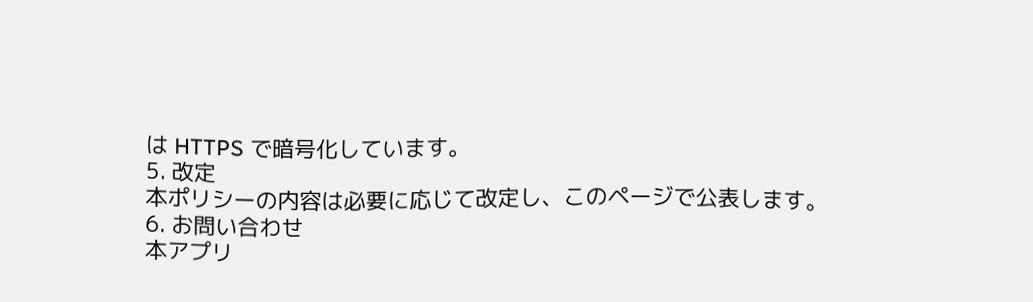は HTTPS で暗号化しています。
5. 改定
本ポリシーの内容は必要に応じて改定し、このページで公表します。
6. お問い合わせ
本アプリ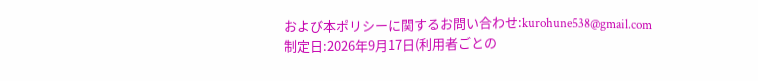および本ポリシーに関するお問い合わせ:kurohune538@gmail.com
制定日:2026年9月17日(利用者ごとの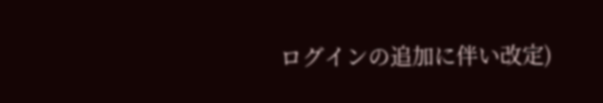ログインの追加に伴い改定)